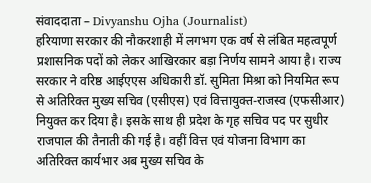संवाददाता – Divyanshu Ojha (Journalist)
हरियाणा सरकार की नौकरशाही में लगभग एक वर्ष से लंबित महत्वपूर्ण प्रशासनिक पदों को लेकर आखिरकार बड़ा निर्णय सामने आया है। राज्य सरकार ने वरिष्ठ आईएएस अधिकारी डॉ. सुमिता मिश्रा को नियमित रूप से अतिरिक्त मुख्य सचिव (एसीएस) एवं वित्तायुक्त-राजस्व (एफसीआर) नियुक्त कर दिया है। इसके साथ ही प्रदेश के गृह सचिव पद पर सुधीर राजपाल की तैनाती की गई है। वहीं वित्त एवं योजना विभाग का अतिरिक्त कार्यभार अब मुख्य सचिव के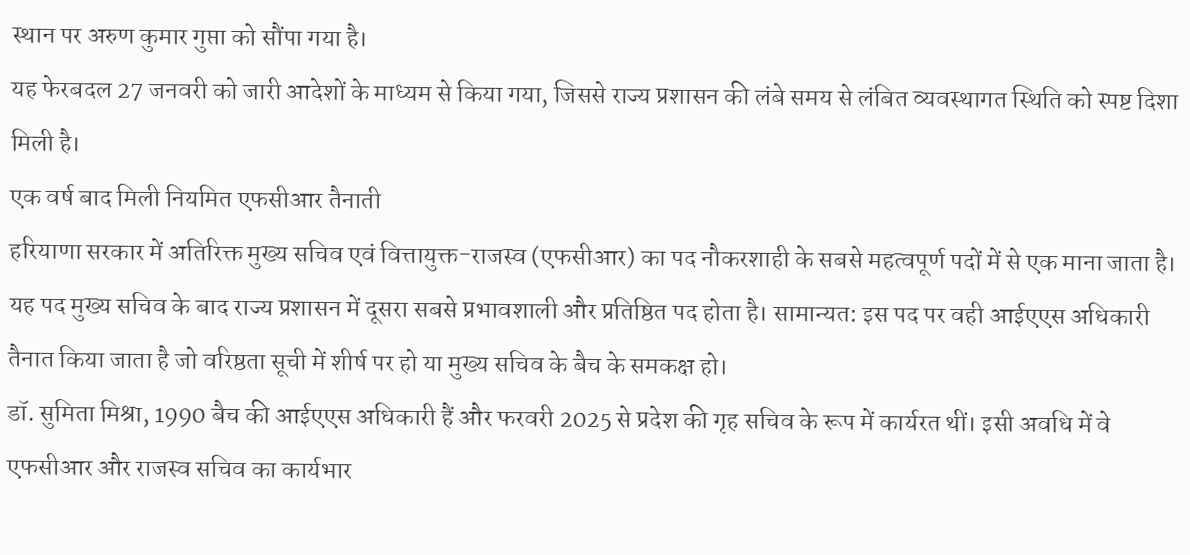स्थान पर अरुण कुमार गुप्ता को सौंपा गया है।
यह फेरबदल 27 जनवरी को जारी आदेशों के माध्यम से किया गया, जिससे राज्य प्रशासन की लंबे समय से लंबित व्यवस्थागत स्थिति को स्पष्ट दिशा मिली है।
एक वर्ष बाद मिली नियमित एफसीआर तैनाती
हरियाणा सरकार में अतिरिक्त मुख्य सचिव एवं वित्तायुक्त-राजस्व (एफसीआर) का पद नौकरशाही के सबसे महत्वपूर्ण पदों में से एक माना जाता है। यह पद मुख्य सचिव के बाद राज्य प्रशासन में दूसरा सबसे प्रभावशाली और प्रतिष्ठित पद होता है। सामान्यत: इस पद पर वही आईएएस अधिकारी तैनात किया जाता है जो वरिष्ठता सूची में शीर्ष पर हो या मुख्य सचिव के बैच के समकक्ष हो।
डॉ. सुमिता मिश्रा, 1990 बैच की आईएएस अधिकारी हैं और फरवरी 2025 से प्रदेश की गृह सचिव के रूप में कार्यरत थीं। इसी अवधि में वे एफसीआर और राजस्व सचिव का कार्यभार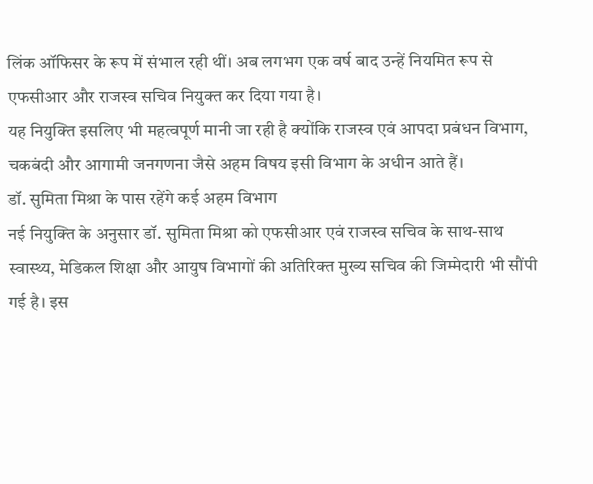लिंक ऑफिसर के रूप में संभाल रही थीं। अब लगभग एक वर्ष बाद उन्हें नियमित रूप से एफसीआर और राजस्व सचिव नियुक्त कर दिया गया है।
यह नियुक्ति इसलिए भी महत्वपूर्ण मानी जा रही है क्योंकि राजस्व एवं आपदा प्रबंधन विभाग, चकबंदी और आगामी जनगणना जैसे अहम विषय इसी विभाग के अधीन आते हैं।
डॉ. सुमिता मिश्रा के पास रहेंगे कई अहम विभाग
नई नियुक्ति के अनुसार डॉ. सुमिता मिश्रा को एफसीआर एवं राजस्व सचिव के साथ-साथ स्वास्थ्य, मेडिकल शिक्षा और आयुष विभागों की अतिरिक्त मुख्य सचिव की जिम्मेदारी भी सौंपी गई है। इस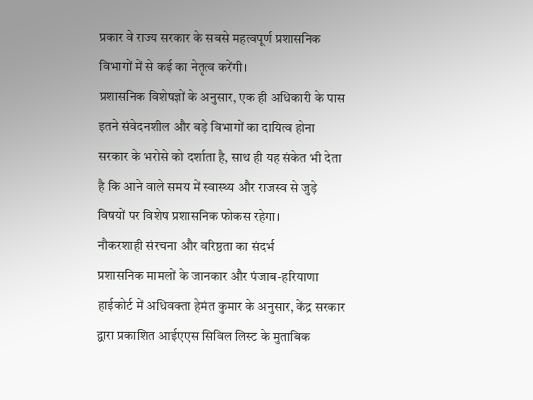प्रकार वे राज्य सरकार के सबसे महत्वपूर्ण प्रशासनिक विभागों में से कई का नेतृत्व करेंगी।
प्रशासनिक विशेषज्ञों के अनुसार, एक ही अधिकारी के पास इतने संवेदनशील और बड़े विभागों का दायित्व होना सरकार के भरोसे को दर्शाता है, साथ ही यह संकेत भी देता है कि आने वाले समय में स्वास्थ्य और राजस्व से जुड़े विषयों पर विशेष प्रशासनिक फोकस रहेगा।
नौकरशाही संरचना और वरिष्ठता का संदर्भ
प्रशासनिक मामलों के जानकार और पंजाब-हरियाणा हाईकोर्ट में अधिवक्ता हेमंत कुमार के अनुसार, केंद्र सरकार द्वारा प्रकाशित आईएएस सिविल लिस्ट के मुताबिक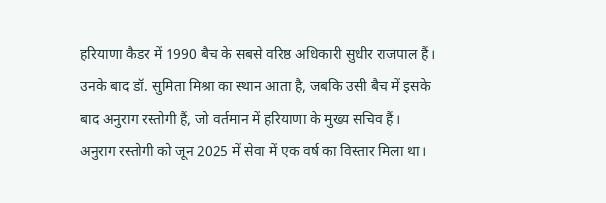हरियाणा कैडर में 1990 बैच के सबसे वरिष्ठ अधिकारी सुधीर राजपाल हैं। उनके बाद डॉ. सुमिता मिश्रा का स्थान आता है, जबकि उसी बैच में इसके बाद अनुराग रस्तोगी हैं, जो वर्तमान में हरियाणा के मुख्य सचिव हैं।
अनुराग रस्तोगी को जून 2025 में सेवा में एक वर्ष का विस्तार मिला था।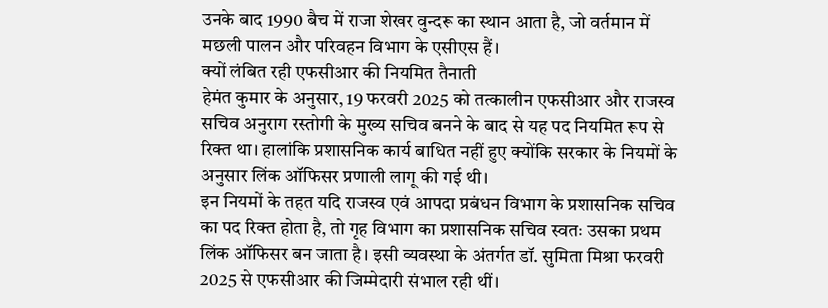उनके बाद 1990 बैच में राजा शेखर वुन्दरू का स्थान आता है, जो वर्तमान में मछली पालन और परिवहन विभाग के एसीएस हैं।
क्यों लंबित रही एफसीआर की नियमित तैनाती
हेमंत कुमार के अनुसार, 19 फरवरी 2025 को तत्कालीन एफसीआर और राजस्व सचिव अनुराग रस्तोगी के मुख्य सचिव बनने के बाद से यह पद नियमित रूप से रिक्त था। हालांकि प्रशासनिक कार्य बाधित नहीं हुए क्योंकि सरकार के नियमों के अनुसार लिंक ऑफिसर प्रणाली लागू की गई थी।
इन नियमों के तहत यदि राजस्व एवं आपदा प्रबंधन विभाग के प्रशासनिक सचिव का पद रिक्त होता है, तो गृह विभाग का प्रशासनिक सचिव स्वतः उसका प्रथम लिंक ऑफिसर बन जाता है। इसी व्यवस्था के अंतर्गत डॉ. सुमिता मिश्रा फरवरी 2025 से एफसीआर की जिम्मेदारी संभाल रही थीं।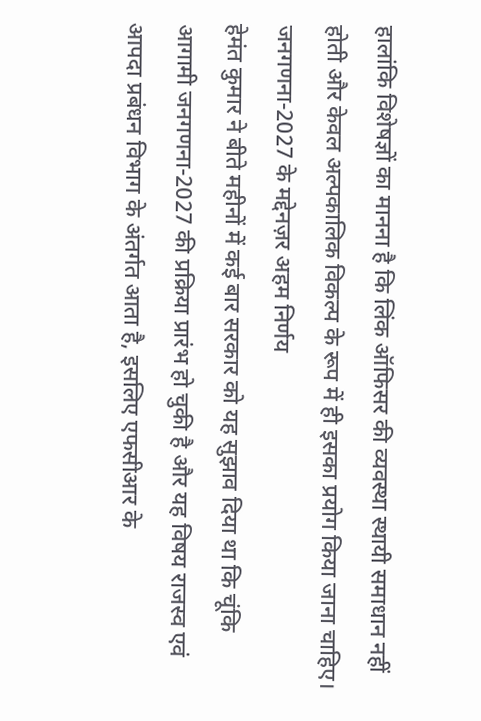हालांकि विशेषज्ञों का मानना है कि लिंक ऑफिसर की व्यवस्था स्थायी समाधान नहीं होती और केवल अल्पकालिक विकल्प के रूप में ही इसका प्रयोग किया जाना चाहिए।
जनगणना-2027 के मद्देनज़र अहम निर्णय
हेमंत कुमार ने बीते महीनों में कई बार सरकार को यह सुझाव दिया था कि चूंकि आगामी जनगणना-2027 की प्रक्रिया प्रारंभ हो चुकी है और यह विषय राजस्व एवं आपदा प्रबंधन विभाग के अंतर्गत आता है, इसलिए एफसीआर के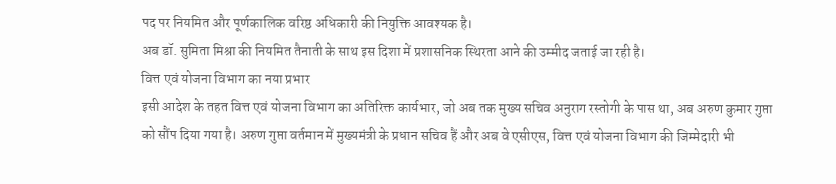पद पर नियमित और पूर्णकालिक वरिष्ठ अधिकारी की नियुक्ति आवश्यक है।
अब डॉ. सुमिता मिश्रा की नियमित तैनाती के साथ इस दिशा में प्रशासनिक स्थिरता आने की उम्मीद जताई जा रही है।
वित्त एवं योजना विभाग का नया प्रभार
इसी आदेश के तहत वित्त एवं योजना विभाग का अतिरिक्त कार्यभार, जो अब तक मुख्य सचिव अनुराग रस्तोगी के पास था, अब अरुण कुमार गुप्ता को सौंप दिया गया है। अरुण गुप्ता वर्तमान में मुख्यमंत्री के प्रधान सचिव हैं और अब वे एसीएस, वित्त एवं योजना विभाग की जिम्मेदारी भी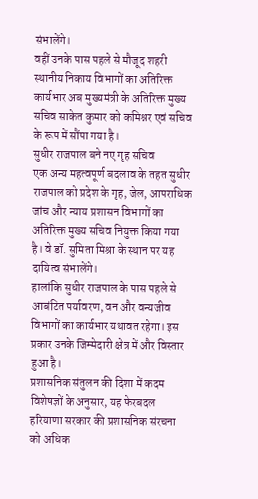संभालेंगे।
वहीं उनके पास पहले से मौजूद शहरी स्थानीय निकाय विभागों का अतिरिक्त कार्यभार अब मुख्यमंत्री के अतिरिक्त मुख्य सचिव साकेत कुमार को कमिश्नर एवं सचिव के रूप में सौंपा गया है।
सुधीर राजपाल बने नए गृह सचिव
एक अन्य महत्वपूर्ण बदलाव के तहत सुधीर राजपाल को प्रदेश के गृह, जेल, आपराधिक जांच और न्याय प्रशासन विभागों का अतिरिक्त मुख्य सचिव नियुक्त किया गया है। वे डॉ. सुमिता मिश्रा के स्थान पर यह दायित्व संभालेंगे।
हालांकि सुधीर राजपाल के पास पहले से आबंटित पर्यावरण, वन और वन्यजीव विभागों का कार्यभार यथावत रहेगा। इस प्रकार उनके जिम्मेदारी क्षेत्र में और विस्तार हुआ है।
प्रशासनिक संतुलन की दिशा में कदम
विशेषज्ञों के अनुसार, यह फेरबदल हरियाणा सरकार की प्रशासनिक संरचना को अधिक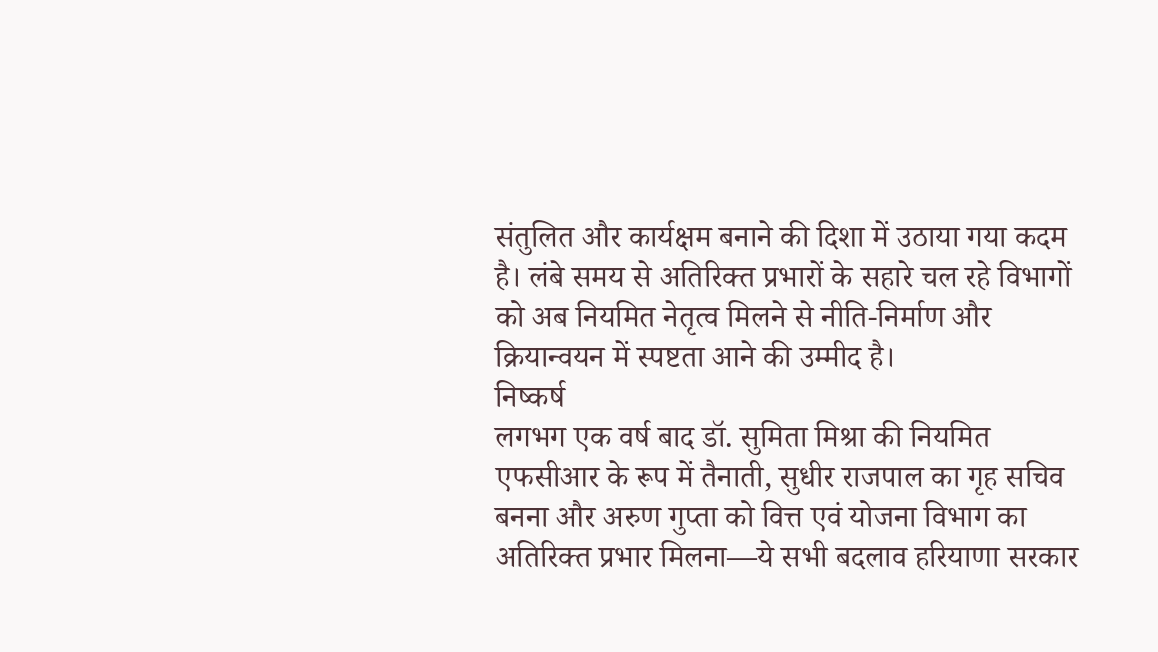संतुलित और कार्यक्षम बनाने की दिशा में उठाया गया कदम है। लंबे समय से अतिरिक्त प्रभारों के सहारे चल रहे विभागों को अब नियमित नेतृत्व मिलने से नीति-निर्माण और क्रियान्वयन में स्पष्टता आने की उम्मीद है।
निष्कर्ष
लगभग एक वर्ष बाद डॉ. सुमिता मिश्रा की नियमित एफसीआर के रूप में तैनाती, सुधीर राजपाल का गृह सचिव बनना और अरुण गुप्ता को वित्त एवं योजना विभाग का अतिरिक्त प्रभार मिलना—ये सभी बदलाव हरियाणा सरकार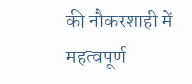की नौकरशाही में महत्वपूर्ण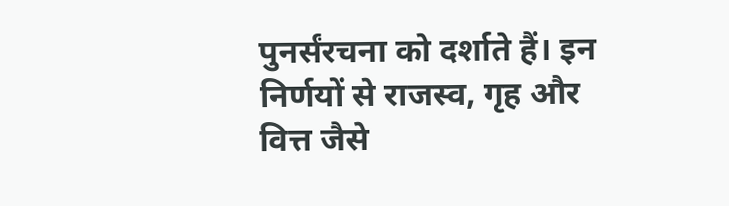पुनर्संरचना को दर्शाते हैं। इन निर्णयों से राजस्व, गृह और वित्त जैसे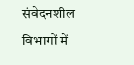संवेदनशील विभागों में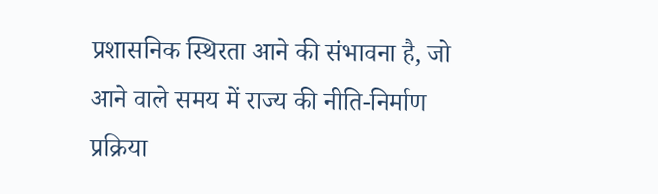प्रशासनिक स्थिरता आने की संभावना है, जो आने वाले समय में राज्य की नीति-निर्माण प्रक्रिया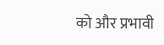को और प्रभावी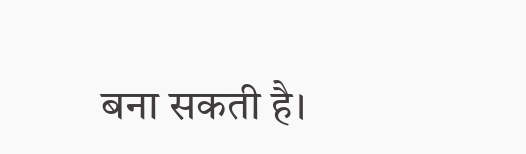बना सकती है।